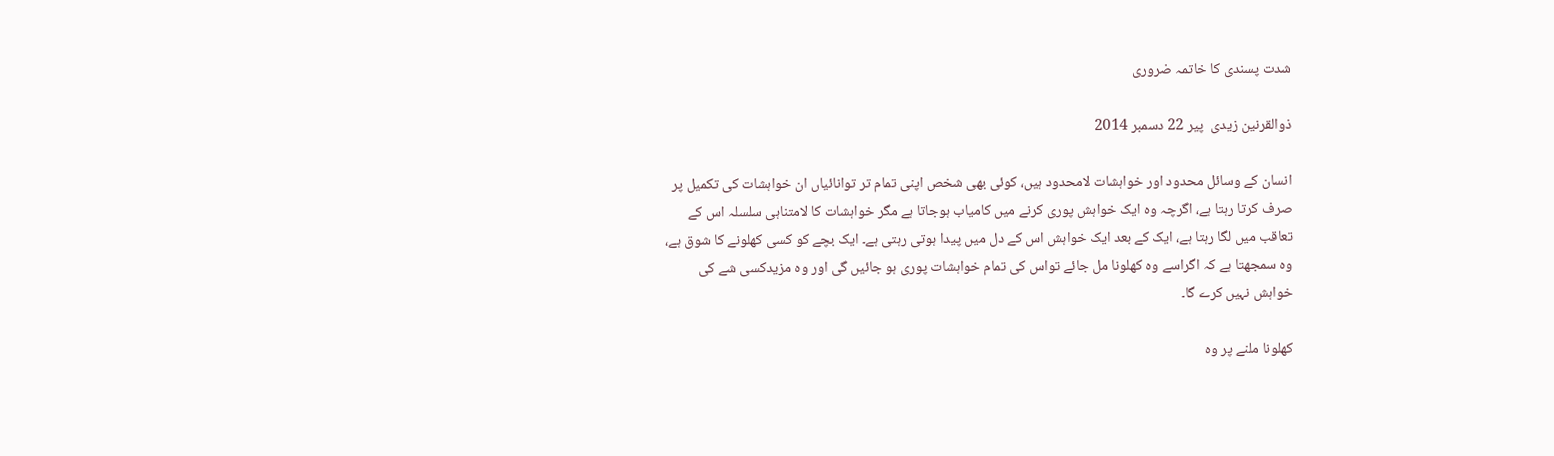شدت پسندی کا خاتمہ ضروری

ذوالقرنین زیدی  پير 22 دسمبر 2014

انسان کے وسائل محدود اور خواہشات لامحدود ہیں، کوئی بھی شخص اپنی تمام تر توانائیاں ان خواہشات کی تکمیل پر صرف کرتا رہتا ہے، اگرچہ وہ ایک خواہش پوری کرنے میں کامیاب ہوجاتا ہے مگر خواہشات کا لامتناہی سلسلہ اس کے تعاقب میں لگا رہتا ہے، ایک کے بعد ایک خواہش اس کے دل میں پیدا ہوتی رہتی ہے۔ ایک بچے کو کسی کھلونے کا شوق ہے، وہ سمجھتا ہے کہ اگراسے وہ کھلونا مل جائے تواس کی تمام خواہشات پوری ہو جائیں گی اور وہ مزیدکسی شے کی خواہش نہیں کرے گا۔

کھلونا ملنے پر وہ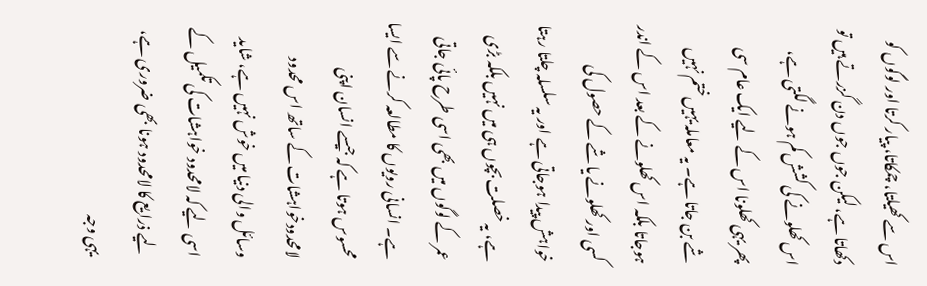اس سے کھیلتا، چمکاتا، پیار کرتا اور لوگوں کو دکھاتا ہے، لیکن جوں جوں دن گزرتے ہیں تو اس کھلونے کی کشش کم ہونے لگتی ہے، پھر یہی کھلونا اس کے لیے ایک عام سی شے بن جاتا ہے۔ یہ معاملہ یہیں ختم نہیں ہوجاتا بلکہ اس کھلونے کے بعد اس کے اندر کسی اور کھلونے یا شے کے حصول کی خواہش پیدا ہوجاتی ہے اور یہ سلسلہ چلتا رہتا ہے، یہ خصلت بچوں ہی میں نہیں بلکہ بڑی عمر کے لوگوں میں بھی اسی طرح پائی جاتی ہے۔ انسانی رویوں کا مطالعہ کرنے سے ایسا محسوس ہوتا ہے کہ جیسے انسان اپنی لامحدودخواہشات کے ساتھ اس محدود وسائل والی دنیا میں خوش نہیں ہے، شاید اسی لیے کہ لامحدود خواہشات کی تکمیل کے لیے ذرایع کا لامحدود ہونا بھی ضروری ہے، یہی وجہ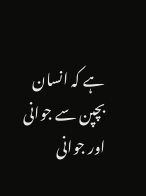ہے کہ انسان بچپن سے جوانی اور جوانی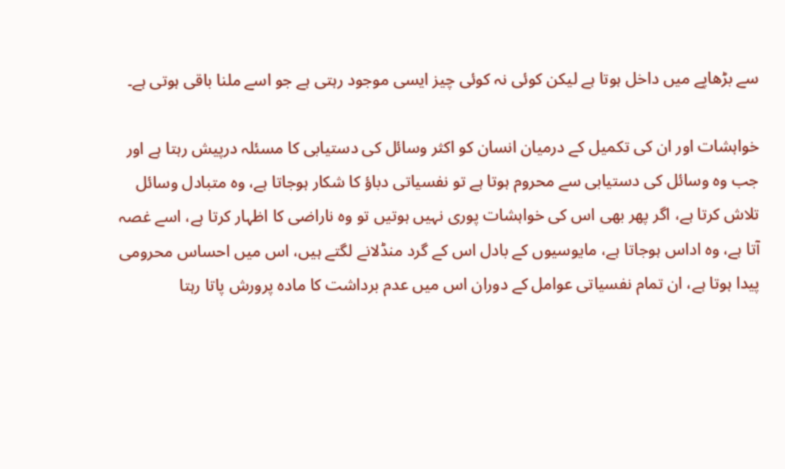سے بڑھاپے میں داخل ہوتا ہے لیکن کوئی نہ کوئی چیز ایسی موجود رہتی ہے جو اسے ملنا باقی ہوتی ہے۔

خواہشات اور ان کی تکمیل کے درمیان انسان کو اکثر وسائل کی دستیابی کا مسئلہ درپیش رہتا ہے اور جب وہ وسائل کی دستیابی سے محروم ہوتا ہے تو نفسیاتی دباؤ کا شکار ہوجاتا ہے، وہ متبادل وسائل تلاش کرتا ہے، اگر پھر بھی اس کی خواہشات پوری نہیں ہوتیں تو وہ ناراضی کا اظہار کرتا ہے، اسے غصہ آتا ہے، وہ اداس ہوجاتا ہے، مایوسیوں کے بادل اس کے گرد منڈلانے لگتے ہیں، اس میں احساس محرومی پیدا ہوتا ہے، ان تمام نفسیاتی عوامل کے دوران اس میں عدم برداشت کا مادہ پرورش پاتا رہتا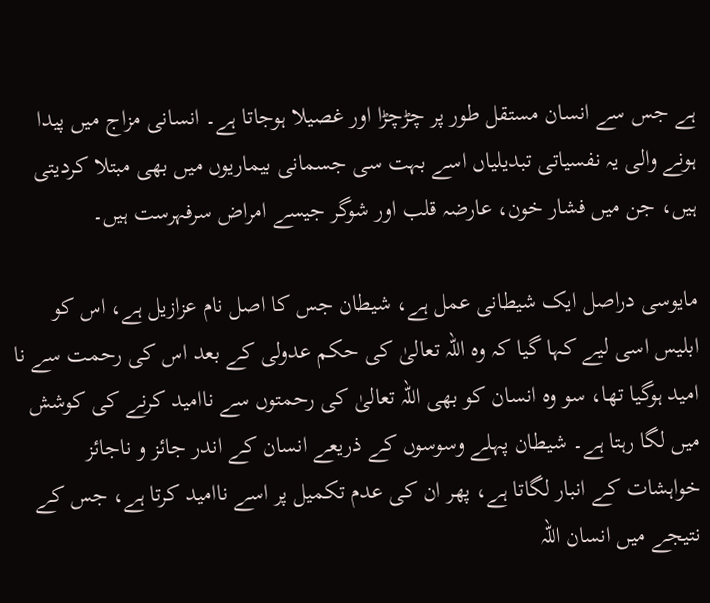ہے جس سے انسان مستقل طور پر چڑچڑا اور غصیلا ہوجاتا ہے۔ انسانی مزاج میں پیدا ہونے والی یہ نفسیاتی تبدیلیاں اسے بہت سی جسمانی بیماریوں میں بھی مبتلا کردیتی ہیں، جن میں فشار خون، عارضہ قلب اور شوگر جیسے امراض سرفہرست ہیں۔

مایوسی دراصل ایک شیطانی عمل ہے، شیطان جس کا اصل نام عزازیل ہے، اس کو ابلیس اسی لیے کہا گیا کہ وہ اللہ تعالیٰ کی حکم عدولی کے بعد اس کی رحمت سے نا امید ہوگیا تھا، سو وہ انسان کو بھی اللہ تعالیٰ کی رحمتوں سے ناامید کرنے کی کوشش میں لگا رہتا ہے۔ شیطان پہلے وسوسوں کے ذریعے انسان کے اندر جائز و ناجائز خواہشات کے انبار لگاتا ہے، پھر ان کی عدم تکمیل پر اسے ناامید کرتا ہے، جس کے نتیجے میں انسان اللہ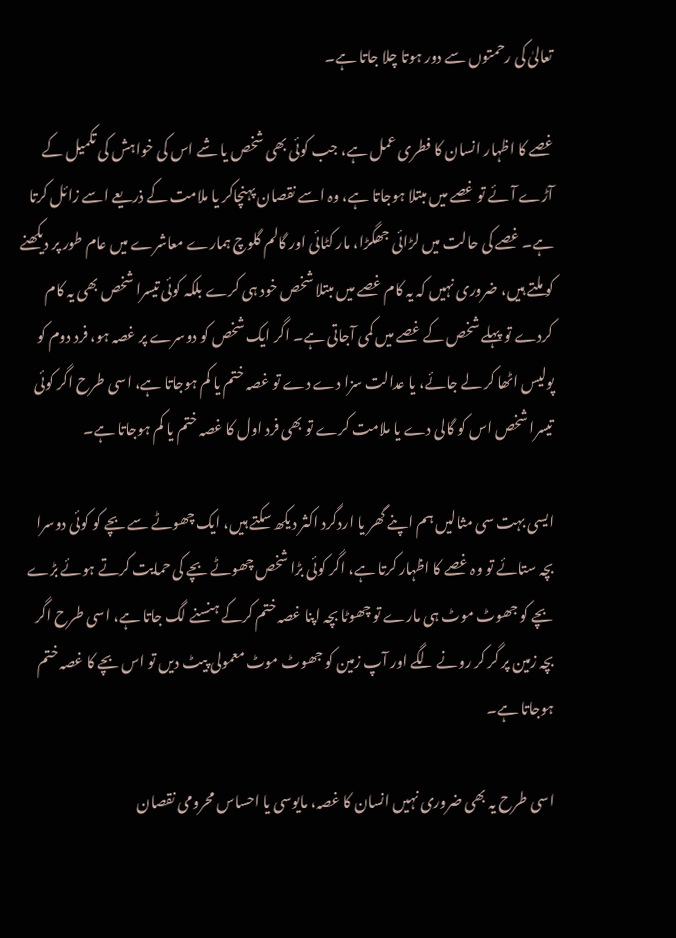تعالیٰ کی رحمتوں سے دور ہوتا چلا جاتا ہے۔

غصے کا اظہار انسان کا فطری عمل ہے، جب کوئی بھی شخص یا شے اس کی خواہش کی تکمیل کے آڑے آئے تو غصے میں مبتلا ہوجاتا ہے، وہ اسے نقصان پہنچاکر یا ملامت کے ذریعے اسے زائل کرتا ہے۔ غصے کی حالت میں لڑائی جھگڑا، مار کٹائی اور گالم گلوچ ہمارے معاشرے میں عام طور پر دیکھنے کو ملتے ہیں، ضروری نہیں کہ یہ کام غصے میں مبتلا شخص خود ہی کرے بلکہ کوئی تیسرا شخص بھی یہ کام کردے تو پہلے شخص کے غصے میں کمی آجاتی ہے۔ اگر ایک شخص کو دوسرے پر غصہ ہو، فرد دوم کو پولیس اٹھا کر لے جائے، یا عدالت سزا دے دے تو غصہ ختم یا کم ہوجاتا ہے، اسی طرح اگر کوئی تیسرا شخص اس کو گالی دے یا ملامت کرے تو بھی فرد اول کا غصہ ختم یا کم ہوجاتا ہے۔

ایسی بہت سی مثالیں ہم اپنے گھر یا اردگرد اکثر دیکھ سکتے ہیں، ایک چھوٹے سے بچے کو کوئی دوسرا بچہ ستائے تو وہ غصے کا اظہار کرتا ہے، اگر کوئی بڑا شخص چھوٹے بچے کی حمایت کرتے ہوئے بڑے بچے کو جھوٹ موٹ ہی مارے تو چھوٹا بچہ اپنا غصہ ختم کرکے ہنسنے لگ جاتا ہے، اسی طرح اگر بچہ زمین پر گر کر رونے لگے اور آپ زمین کو جھوٹ موٹ معمولی پیٹ دیں تو اس بچے کا غصہ ختم ہوجاتا ہے۔

اسی طرح یہ بھی ضروری نہیں انسان کا غصہ، مایوسی یا احساس محرومی نقصان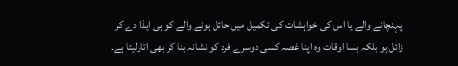پہنچانے والے یا اس کی خواہشات کی تکمیل میں حائل ہونے والے کو ہی ایذا دے کر زائل ہو بلکہ بسا اوقات وہ اپنا غصہ کسی دوسرے فرد کو نشانہ بنا کر بھی اتارلیتا ہے۔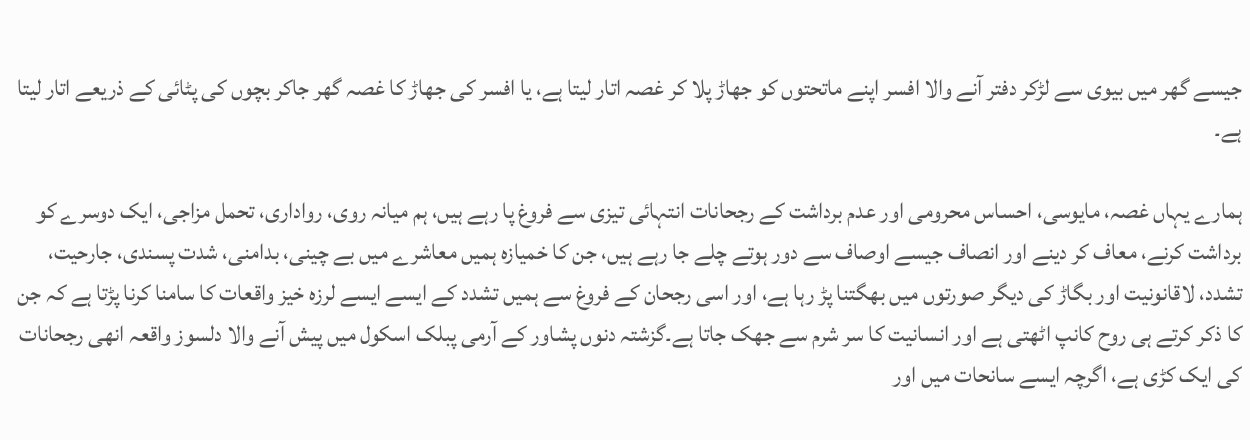جیسے گھر میں بیوی سے لڑکر دفتر آنے والا افسر اپنے ماتحتوں کو جھاڑ پلا کر غصہ اتار لیتا ہے، یا افسر کی جھاڑ کا غصہ گھر جاکر بچوں کی پٹائی کے ذریعے اتار لیتا ہے۔

ہمارے یہاں غصہ، مایوسی، احساس محرومی اور عدم برداشت کے رجحانات انتہائی تیزی سے فروغ پا رہے ہیں، ہم میانہ روی، رواداری، تحمل مزاجی، ایک دوسرے کو برداشت کرنے، معاف کر دینے اور انصاف جیسے اوصاف سے دور ہوتے چلے جا رہے ہیں، جن کا خمیازہ ہمیں معاشرے میں بے چینی، بدامنی، شدت پسندی، جارحیت، تشدد، لاقانونیت اور بگاڑ کی دیگر صورتوں میں بھگتنا پڑ رہا ہے، اور اسی رجحان کے فروغ سے ہمیں تشدد کے ایسے ایسے لرزہ خیز واقعات کا سامنا کرنا پڑتا ہے کہ جن کا ذکر کرتے ہی روح کانپ اٹھتی ہے اور انسانیت کا سر شرم سے جھک جاتا ہے۔گزشتہ دنوں پشاور کے آرمی پبلک اسکول میں پیش آنے والا دلسوز واقعہ انھی رجحانات کی ایک کڑی ہے، اگرچہ ایسے سانحات میں اور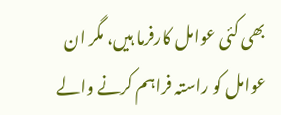بھی کئی عوامل کارفرما ہیں، مگر ان عوامل کو راستہ فراہم کرنے والے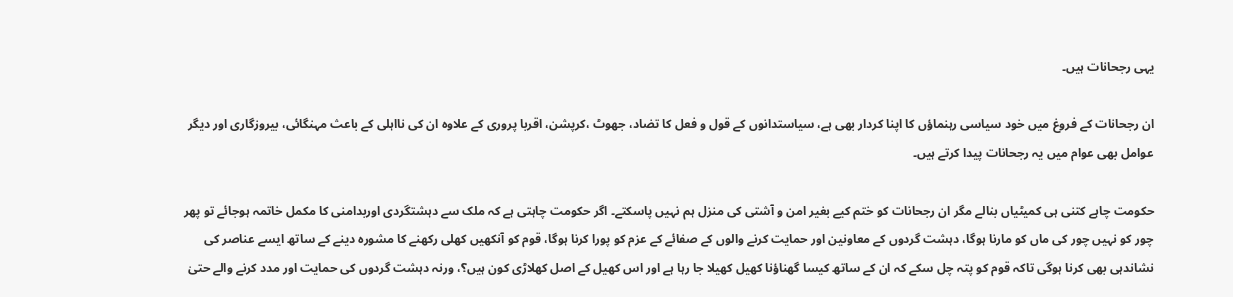یہی رجحانات ہیں۔

ان رجحانات کے فروغ میں خود سیاسی رہنماؤں کا اپنا کردار بھی ہے، سیاستدانوں کے قول و فعل کا تضاد، جھوٹ ،کرپشن، اقربا پروری کے علاوہ ان کی نااہلی کے باعث مہنگائی، بیروزگاری اور دیگر عوامل بھی عوام میں یہ رجحانات پیدا کرتے ہیں۔

حکومت چاہے کتنی ہی کمیٹیاں بنالے مگر ان رجحانات کو ختم کیے بغیر امن و آشتی کی منزل ہم نہیں پاسکتے۔ اگر حکومت چاہتی ہے کہ ملک سے دہشتگردی اوربدامنی کا مکمل خاتمہ ہوجائے تو پھر چور کو نہیں چور کی ماں کو مارنا ہوگا، دہشت گردوں کے معاونین اور حمایت کرنے والوں کے صفائے کے عزم کو پورا کرنا ہوگا، قوم کو آنکھیں کھلی رکھنے کا مشورہ دینے کے ساتھ ایسے عناصر کی نشاندہی بھی کرنا ہوگی تاکہ قوم کو پتہ چل سکے کہ ان کے ساتھ کیسا گھناؤنا کھیل کھیلا جا رہا ہے اور اس کھیل کے اصل کھلاڑی کون ہیں؟، ورنہ دہشت گردوں کی حمایت اور مدد کرنے والے حتیٰ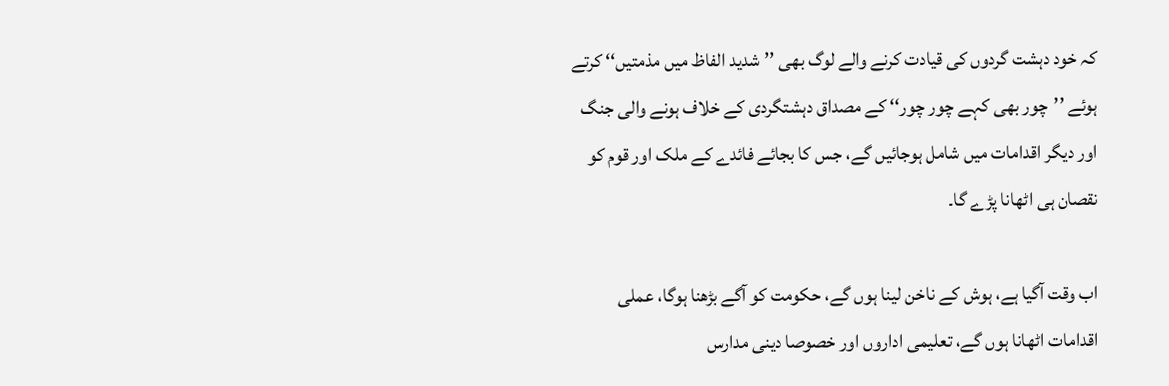کہ خود دہشت گردوں کی قیادت کرنے والے لوگ بھی ’’شدید الفاظ میں مذمتیں‘‘ کرتے ہوئے ’’چور بھی کہے چور چور‘‘ کے مصداق دہشتگردی کے خلاف ہونے والی جنگ اور دیگر اقدامات میں شامل ہوجائیں گے، جس کا بجائے فائدے کے ملک اور قوم کو نقصان ہی اٹھانا پڑے گا۔

اب وقت آگیا ہے، ہوش کے ناخن لینا ہوں گے، حکومت کو آگے بڑھنا ہوگا، عملی اقدامات اٹھانا ہوں گے، تعلیمی اداروں اور خصوصا دینی مدارس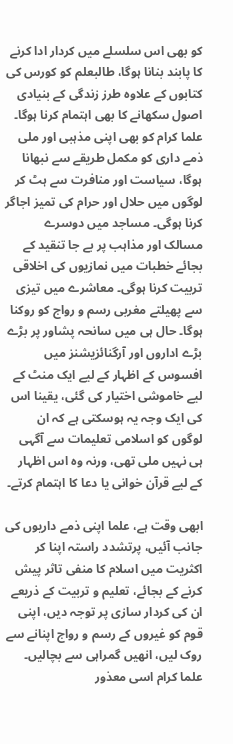کو بھی اس سلسلے میں کردار ادا کرنے کا پابند بنانا ہوگا، طالبعلم کو کورس کی کتابوں کے علاوہ طرز زندگی کے بنیادی اصول سکھانے کا بھی اہتمام کرنا ہوگا۔ علما کرام کو بھی اپنی مذہبی اور ملی ذمے داری کو مکمل طریقے سے نبھانا ہوگا، سیاست اور منافرت سے ہٹ کر لوگوں میں حلال اور حرام کی تمیز اجاگر کرنا ہوگی۔ مساجد میں دوسرے مسالک اور مذاہب پر بے جا تنقید کے بجائے خطبات میں نمازیوں کی اخلاقی تربیت کرنا ہوگی۔ معاشرے میں تیزی سے پھیلتے مغربی رسم و رواج کو روکنا ہوگا۔ حال ہی میں سانحہ پشاور پر بڑے بڑے اداروں اور آرگنائزیشنز میں افسوس کے اظہار کے لیے ایک منٹ کے لیے خاموشی اختیار کی گئی، یقینا اس کی ایک وجہ یہ ہوسکتی ہے کہ ان لوگوں کو اسلامی تعلیمات سے آگہی ہی نہیں ملی تھی، ورنہ وہ اس اظہار کے لیے قرآن خوانی یا دعا کا اہتمام کرتے۔

ابھی وقت ہے، علما اپنی ذمے داریوں کی جانب آئیں، پرتشدد راستہ اپنا کر اکثریت میں اسلام کا منفی تاثر پیش کرنے کے بجائے، تعلیم و تربیت کے ذریعے ان کی کردار سازی پر توجہ دیں، اپنی قوم کو غیروں کے رسم و رواج اپنانے سے روک لیں، انھیں گمراہی سے بچالیں۔ علما کرام اسی معذور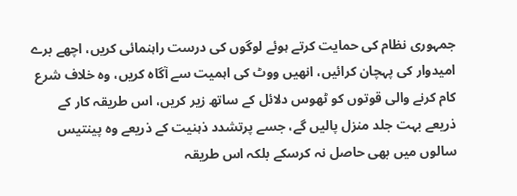جمہوری نظام کی حمایت کرتے ہوئے لوگوں کی درست راہنمائی کریں، اچھے برے امیدوار کی پہچان کرائیں، انھیں ووٹ کی اہمیت سے آگاہ کریں، وہ خلاف شرع کام کرنے والی قوتوں کو ٹھوس دلائل کے ساتھ زیر کریں، اس طریقہ کار کے ذریعے بہت جلد منزل پالیں گے، جسے پرتشدد ذہنیت کے ذریعے وہ پینتیس سالوں میں بھی حاصل نہ کرسکے بلکہ اس طریقہ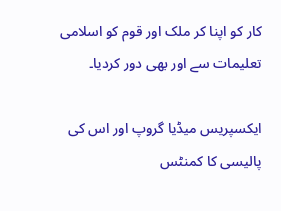کار کو اپنا کر ملک اور قوم کو اسلامی تعلیمات سے اور بھی دور کردیا۔

ایکسپریس میڈیا گروپ اور اس کی پالیسی کا کمنٹس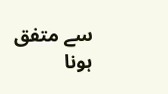سے متفق ہونا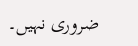ضروری نہیں۔